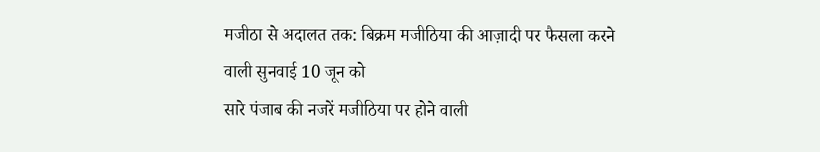मजीठा से अदालत तक: बिक्रम मजीठिया की आज़ादी पर फैसला करने वाली सुनवाई 10 जून को
सारे पंजाब की नजरें मजीठिया पर होने वाली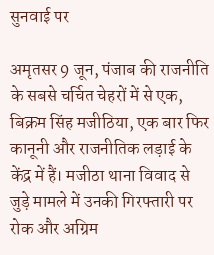सुनवाई पर

अमृतसर 9 जून, पंजाब की राजनीति के सबसे चर्चित चेहरों में से एक, बिक्रम सिंह मजीठिया, एक बार फिर कानूनी और राजनीतिक लड़ाई के केंद्र में हैं। मजीठा थाना विवाद से जुड़े मामले में उनकी गिरफ्तारी पर रोक और अग्रिम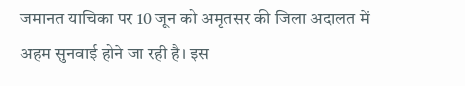जमानत याचिका पर 10 जून को अमृतसर की जिला अदालत में अहम सुनवाई होने जा रही है। इस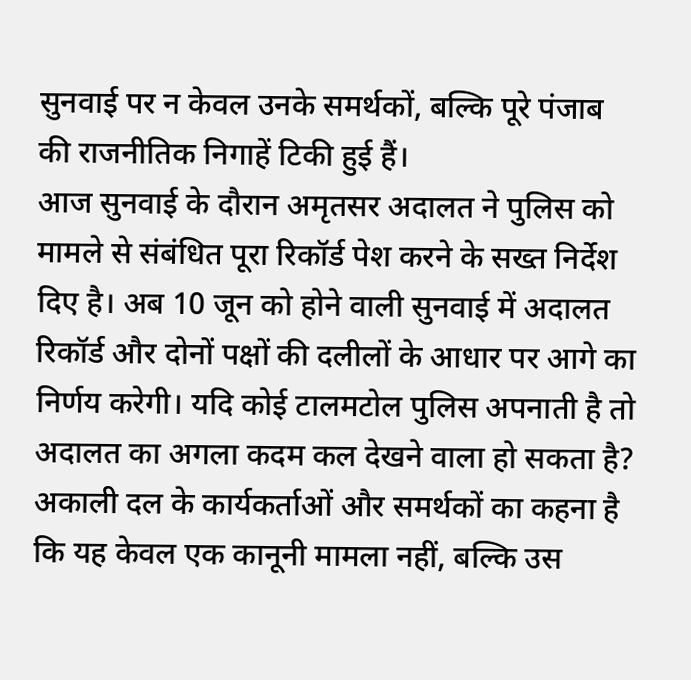सुनवाई पर न केवल उनके समर्थकों, बल्कि पूरे पंजाब की राजनीतिक निगाहें टिकी हुई हैं।
आज सुनवाई के दौरान अमृतसर अदालत ने पुलिस को मामले से संबंधित पूरा रिकॉर्ड पेश करने के सख्त निर्देश दिए है। अब 10 जून को होने वाली सुनवाई में अदालत रिकॉर्ड और दोनों पक्षों की दलीलों के आधार पर आगे का निर्णय करेगी। यदि कोई टालमटोल पुलिस अपनाती है तो अदालत का अगला कदम कल देखने वाला हो सकता है?
अकाली दल के कार्यकर्ताओं और समर्थकों का कहना है कि यह केवल एक कानूनी मामला नहीं, बल्कि उस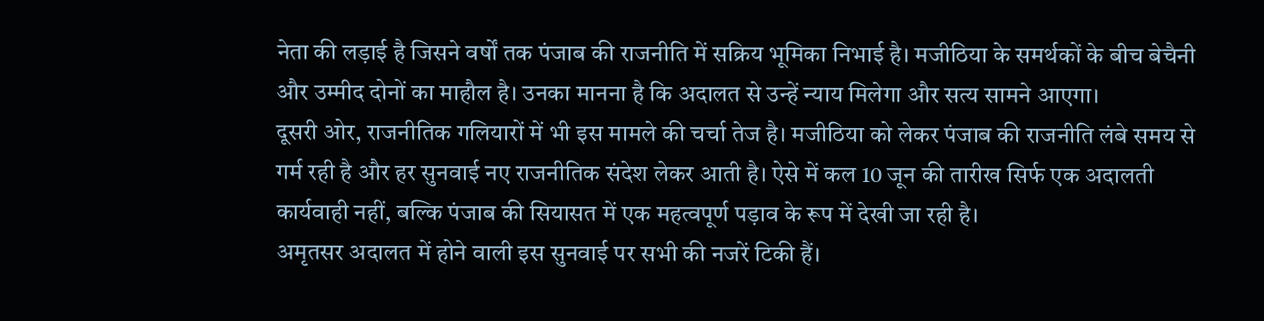नेता की लड़ाई है जिसने वर्षों तक पंजाब की राजनीति में सक्रिय भूमिका निभाई है। मजीठिया के समर्थकों के बीच बेचैनी और उम्मीद दोनों का माहौल है। उनका मानना है कि अदालत से उन्हें न्याय मिलेगा और सत्य सामने आएगा।
दूसरी ओर, राजनीतिक गलियारों में भी इस मामले की चर्चा तेज है। मजीठिया को लेकर पंजाब की राजनीति लंबे समय से गर्म रही है और हर सुनवाई नए राजनीतिक संदेश लेकर आती है। ऐसे में कल 10 जून की तारीख सिर्फ एक अदालती कार्यवाही नहीं, बल्कि पंजाब की सियासत में एक महत्वपूर्ण पड़ाव के रूप में देखी जा रही है।
अमृतसर अदालत में होने वाली इस सुनवाई पर सभी की नजरें टिकी हैं।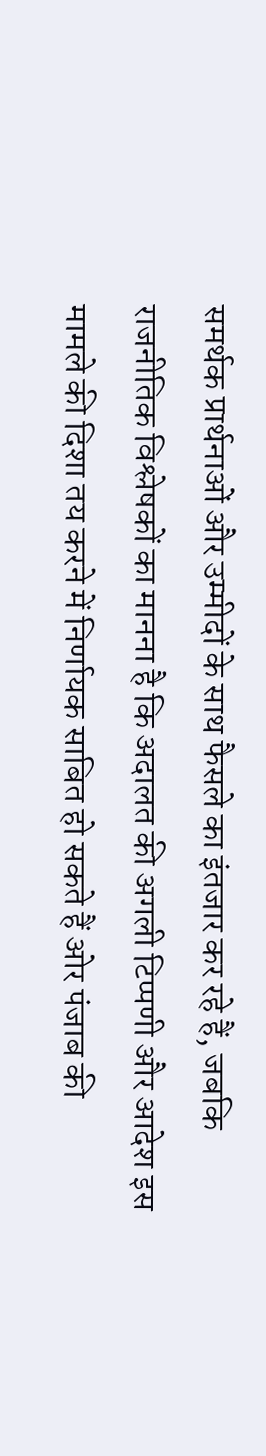समर्थक प्रार्थनाओं और उम्मीदों के साथ फैसले का इंतजार कर रहे हैं, जबकि राजनीतिक विश्लेषकों का मानना है कि अदालत की अगली टिप्पणी और आदेश इस मामले की दिशा तय करने में निर्णायक साबित हो सकते हैं ओर पंजाब की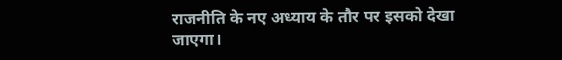राजनीति के नए अध्याय के तौर पर इसको देखा जाएगा।